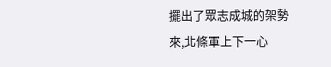擺出了眾志成城的架勢來,北條軍上下一心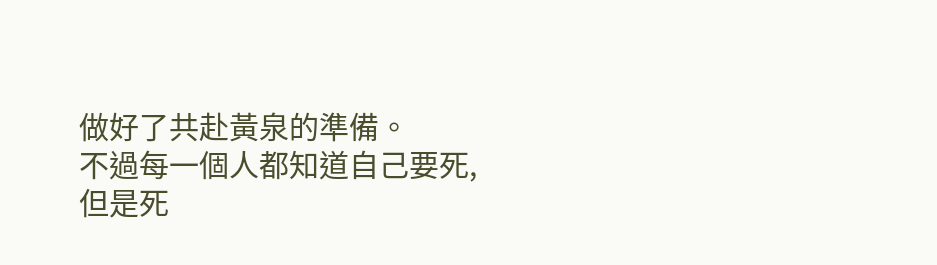做好了共赴黃泉的準備。
不過每一個人都知道自己要死,但是死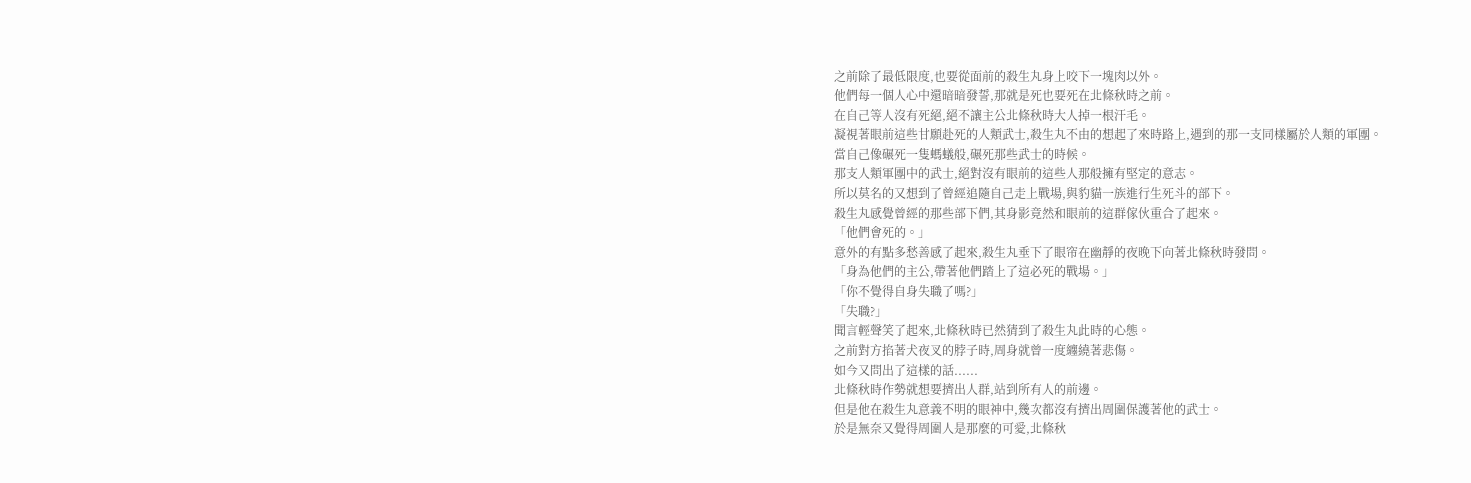之前除了最低限度,也要從面前的殺生丸身上咬下一塊肉以外。
他們每一個人心中還暗暗發誓,那就是死也要死在北條秋時之前。
在自己等人沒有死絕,絕不讓主公北條秋時大人掉一根汗毛。
凝視著眼前這些甘願赴死的人類武士,殺生丸不由的想起了來時路上,遇到的那一支同樣屬於人類的軍團。
當自己像碾死一隻螞蟻般,碾死那些武士的時候。
那支人類軍團中的武士,絕對沒有眼前的這些人那般擁有堅定的意志。
所以莫名的又想到了曾經追隨自己走上戰場,與豹貓一族進行生死斗的部下。
殺生丸感覺曾經的那些部下們,其身影竟然和眼前的這群傢伙重合了起來。
「他們會死的。」
意外的有點多愁善感了起來,殺生丸垂下了眼帘在幽靜的夜晚下向著北條秋時發問。
「身為他們的主公,帶著他們踏上了這必死的戰場。」
「你不覺得自身失職了嗎?」
「失職?」
聞言輕聲笑了起來,北條秋時已然猜到了殺生丸此時的心態。
之前對方掐著犬夜叉的脖子時,周身就曾一度纏繞著悲傷。
如今又問出了這樣的話......
北條秋時作勢就想要擠出人群,站到所有人的前邊。
但是他在殺生丸意義不明的眼神中,幾次都沒有擠出周圍保護著他的武士。
於是無奈又覺得周圍人是那麼的可愛,北條秋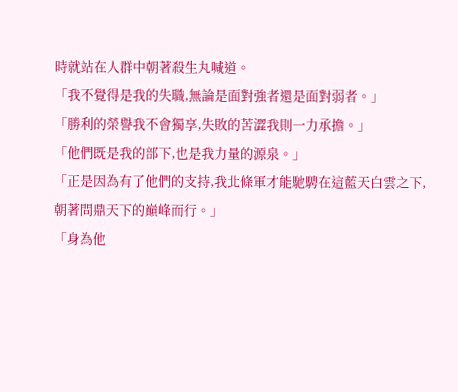時就站在人群中朝著殺生丸喊道。
「我不覺得是我的失職,無論是面對強者還是面對弱者。」
「勝利的榮譽我不會獨享,失敗的苦澀我則一力承擔。」
「他們既是我的部下,也是我力量的源泉。」
「正是因為有了他們的支持,我北條軍才能馳騁在這藍天白雲之下,朝著問鼎天下的巔峰而行。」
「身為他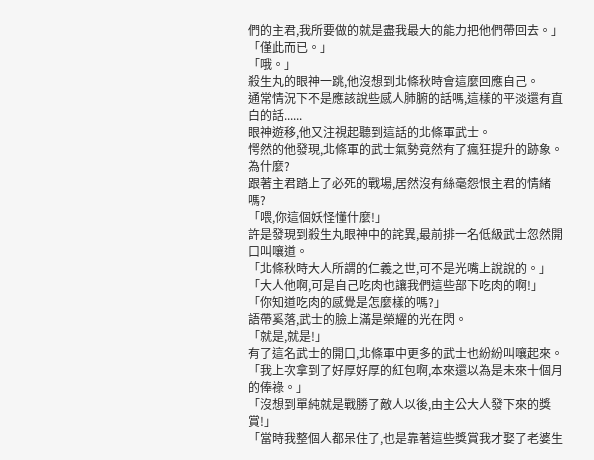們的主君,我所要做的就是盡我最大的能力把他們帶回去。」
「僅此而已。」
「哦。」
殺生丸的眼神一跳,他沒想到北條秋時會這麼回應自己。
通常情況下不是應該說些感人肺腑的話嗎,這樣的平淡還有直白的話......
眼神遊移,他又注視起聽到這話的北條軍武士。
愕然的他發現,北條軍的武士氣勢竟然有了瘋狂提升的跡象。
為什麼?
跟著主君踏上了必死的戰場,居然沒有絲毫怨恨主君的情緒嗎?
「喂,你這個妖怪懂什麼!」
許是發現到殺生丸眼神中的詫異,最前排一名低級武士忽然開口叫嚷道。
「北條秋時大人所謂的仁義之世,可不是光嘴上說說的。」
「大人他啊,可是自己吃肉也讓我們這些部下吃肉的啊!」
「你知道吃肉的感覺是怎麼樣的嗎?」
語帶奚落,武士的臉上滿是榮耀的光在閃。
「就是,就是!」
有了這名武士的開口,北條軍中更多的武士也紛紛叫嚷起來。
「我上次拿到了好厚好厚的紅包啊,本來還以為是未來十個月的俸祿。」
「沒想到單純就是戰勝了敵人以後,由主公大人發下來的獎賞!」
「當時我整個人都呆住了,也是靠著這些獎賞我才娶了老婆生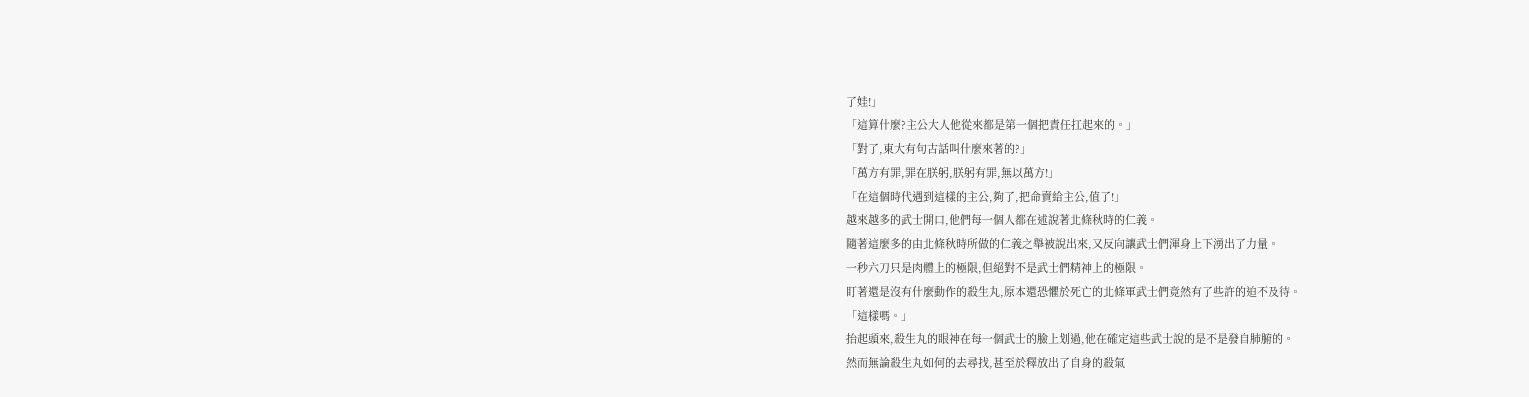了娃!」
「這算什麼?主公大人他從來都是第一個把責任扛起來的。」
「對了,東大有句古話叫什麼來著的?」
「萬方有罪,罪在朕躬,朕躬有罪,無以萬方!」
「在這個時代遇到這樣的主公,夠了,把命賣給主公,值了!」
越來越多的武士開口,他們每一個人都在述說著北條秋時的仁義。
隨著這麼多的由北條秋時所做的仁義之舉被說出來,又反向讓武士們渾身上下湧出了力量。
一秒六刀只是肉體上的極限,但絕對不是武士們精神上的極限。
盯著還是沒有什麼動作的殺生丸,原本還恐懼於死亡的北條軍武士們竟然有了些許的迫不及待。
「這樣嗎。」
抬起頭來,殺生丸的眼神在每一個武士的臉上划過,他在確定這些武士說的是不是發自肺腑的。
然而無論殺生丸如何的去尋找,甚至於釋放出了自身的殺氣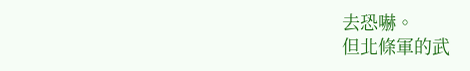去恐嚇。
但北條軍的武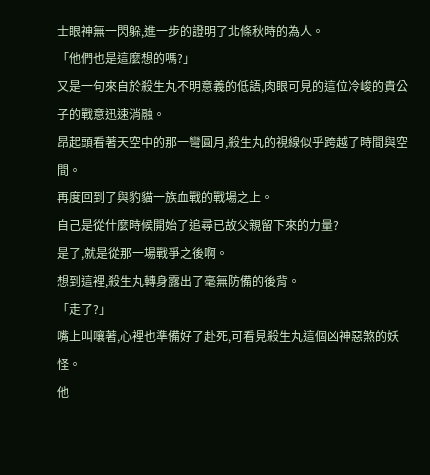士眼神無一閃躲,進一步的證明了北條秋時的為人。
「他們也是這麼想的嗎?」
又是一句來自於殺生丸不明意義的低語,肉眼可見的這位冷峻的貴公子的戰意迅速消融。
昂起頭看著天空中的那一彎圓月,殺生丸的視線似乎跨越了時間與空間。
再度回到了與豹貓一族血戰的戰場之上。
自己是從什麼時候開始了追尋已故父親留下來的力量?
是了,就是從那一場戰爭之後啊。
想到這裡,殺生丸轉身露出了毫無防備的後背。
「走了?」
嘴上叫嚷著,心裡也準備好了赴死,可看見殺生丸這個凶神惡煞的妖怪。
他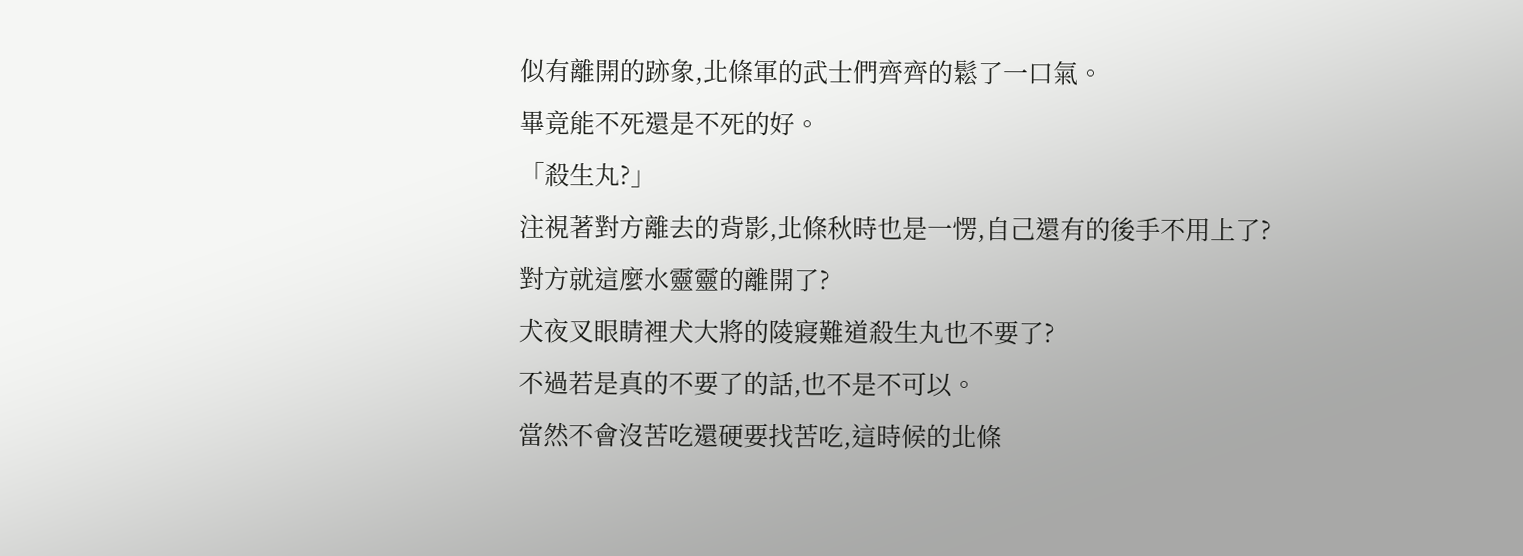似有離開的跡象,北條軍的武士們齊齊的鬆了一口氣。
畢竟能不死還是不死的好。
「殺生丸?」
注視著對方離去的背影,北條秋時也是一愣,自己還有的後手不用上了?
對方就這麼水靈靈的離開了?
犬夜叉眼睛裡犬大將的陵寢難道殺生丸也不要了?
不過若是真的不要了的話,也不是不可以。
當然不會沒苦吃還硬要找苦吃,這時候的北條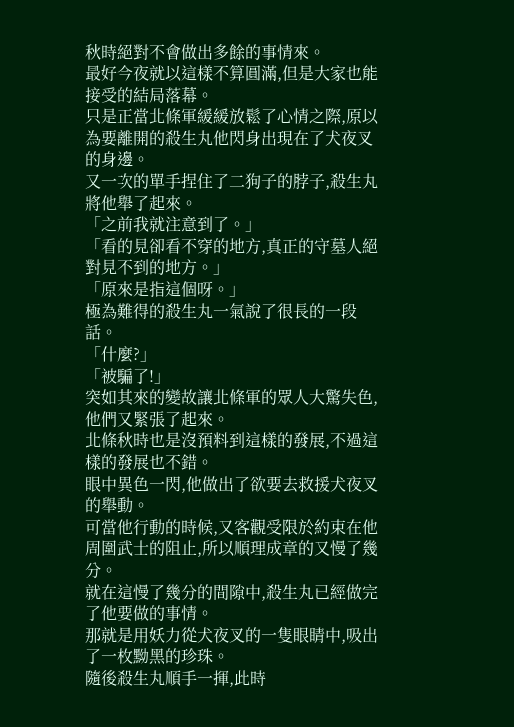秋時絕對不會做出多餘的事情來。
最好今夜就以這樣不算圓滿,但是大家也能接受的結局落幕。
只是正當北條軍緩緩放鬆了心情之際,原以為要離開的殺生丸他閃身出現在了犬夜叉的身邊。
又一次的單手捏住了二狗子的脖子,殺生丸將他舉了起來。
「之前我就注意到了。」
「看的見卻看不穿的地方,真正的守墓人絕對見不到的地方。」
「原來是指這個呀。」
極為難得的殺生丸一氣說了很長的一段話。
「什麼?」
「被騙了!」
突如其來的變故讓北條軍的眾人大驚失色,他們又緊張了起來。
北條秋時也是沒預料到這樣的發展,不過這樣的發展也不錯。
眼中異色一閃,他做出了欲要去救援犬夜叉的舉動。
可當他行動的時候,又客觀受限於約束在他周圍武士的阻止,所以順理成章的又慢了幾分。
就在這慢了幾分的間隙中,殺生丸已經做完了他要做的事情。
那就是用妖力從犬夜叉的一隻眼睛中,吸出了一枚黝黑的珍珠。
隨後殺生丸順手一揮,此時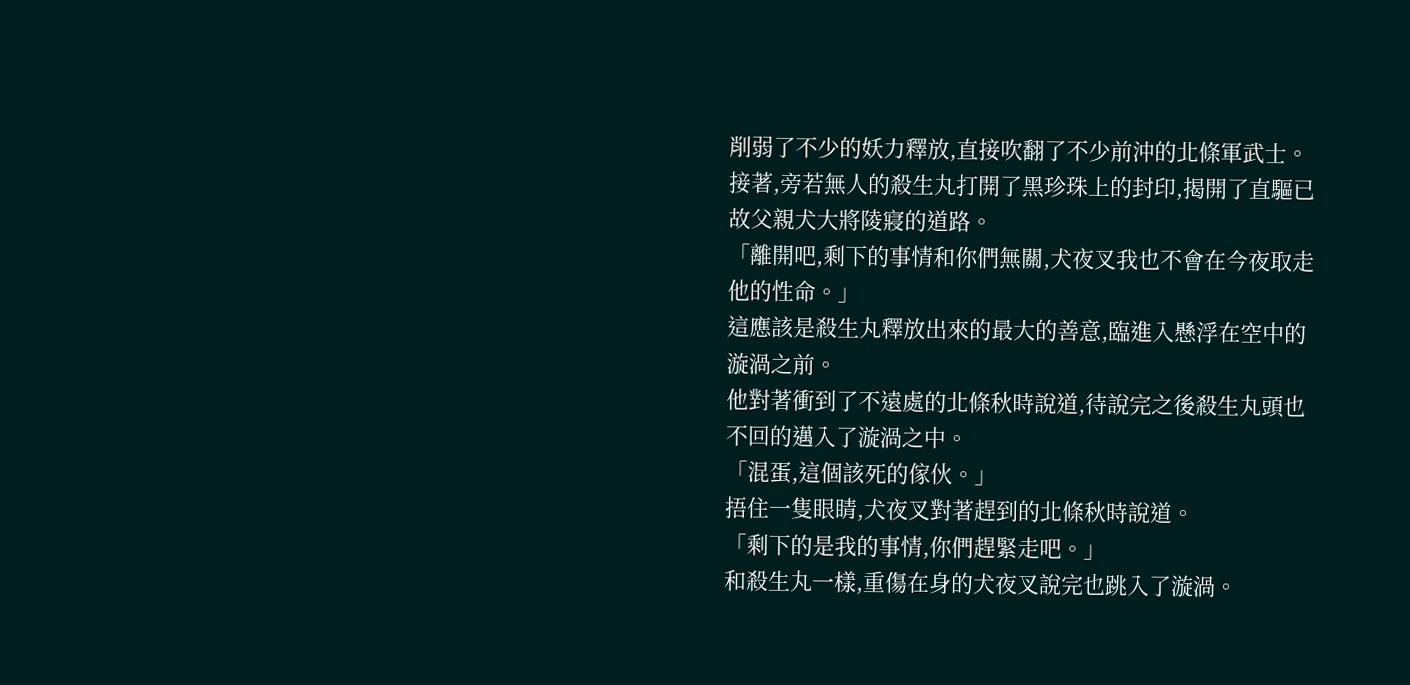削弱了不少的妖力釋放,直接吹翻了不少前沖的北條軍武士。
接著,旁若無人的殺生丸打開了黑珍珠上的封印,揭開了直驅已故父親犬大將陵寢的道路。
「離開吧,剩下的事情和你們無關,犬夜叉我也不會在今夜取走他的性命。」
這應該是殺生丸釋放出來的最大的善意,臨進入懸浮在空中的漩渦之前。
他對著衝到了不遠處的北條秋時說道,待說完之後殺生丸頭也不回的邁入了漩渦之中。
「混蛋,這個該死的傢伙。」
捂住一隻眼睛,犬夜叉對著趕到的北條秋時說道。
「剩下的是我的事情,你們趕緊走吧。」
和殺生丸一樣,重傷在身的犬夜叉說完也跳入了漩渦。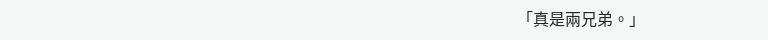「真是兩兄弟。」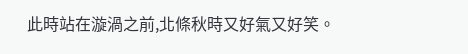此時站在漩渦之前,北條秋時又好氣又好笑。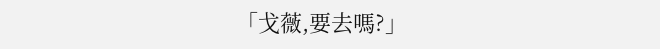「戈薇,要去嗎?」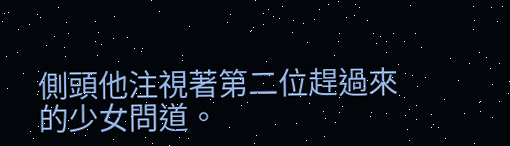側頭他注視著第二位趕過來的少女問道。